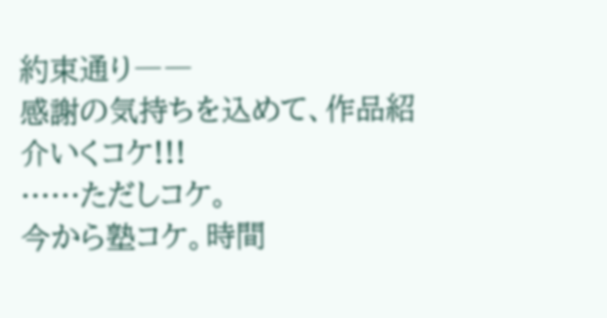約束通り――
感謝の気持ちを込めて、作品紹介いくコケ!!!
……ただしコケ。
今から塾コケ。時間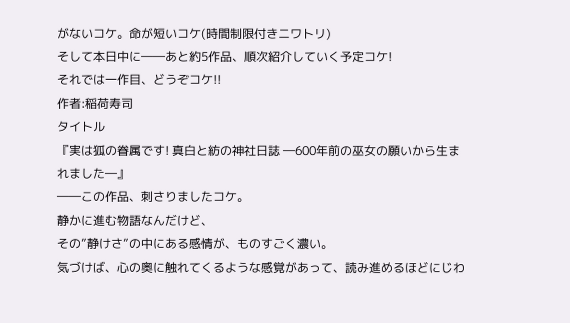がないコケ。命が短いコケ(時間制限付きニワトリ)
そして本日中に――あと約5作品、順次紹介していく予定コケ!
それでは一作目、どうぞコケ!!
作者:稲荷寿司
タイトル
『実は狐の眷属です! 真白と紡の神社日誌 ―600年前の巫女の願いから生まれました―』
――この作品、刺さりましたコケ。
静かに進む物語なんだけど、
その”静けさ”の中にある感情が、ものすごく濃い。
気づけば、心の奥に触れてくるような感覚があって、読み進めるほどにじわ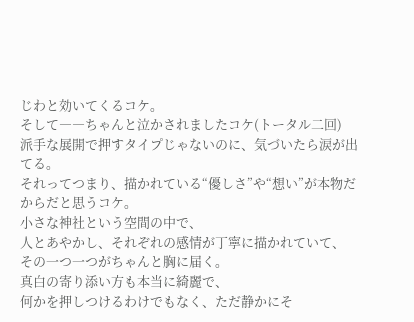じわと効いてくるコケ。
そして――ちゃんと泣かされましたコケ(トータル二回)
派手な展開で押すタイプじゃないのに、気づいたら涙が出てる。
それってつまり、描かれている“優しさ”や“想い”が本物だからだと思うコケ。
小さな神社という空間の中で、
人とあやかし、それぞれの感情が丁寧に描かれていて、
その一つ一つがちゃんと胸に届く。
真白の寄り添い方も本当に綺麗で、
何かを押しつけるわけでもなく、ただ静かにそ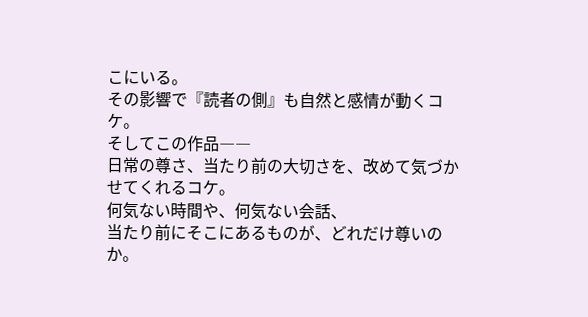こにいる。
その影響で『読者の側』も自然と感情が動くコケ。
そしてこの作品――
日常の尊さ、当たり前の大切さを、改めて気づかせてくれるコケ。
何気ない時間や、何気ない会話、
当たり前にそこにあるものが、どれだけ尊いのか。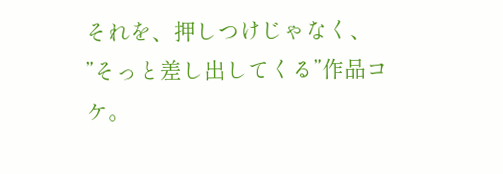それを、押しつけじゃなく、
”そっと差し出してくる”作品コケ。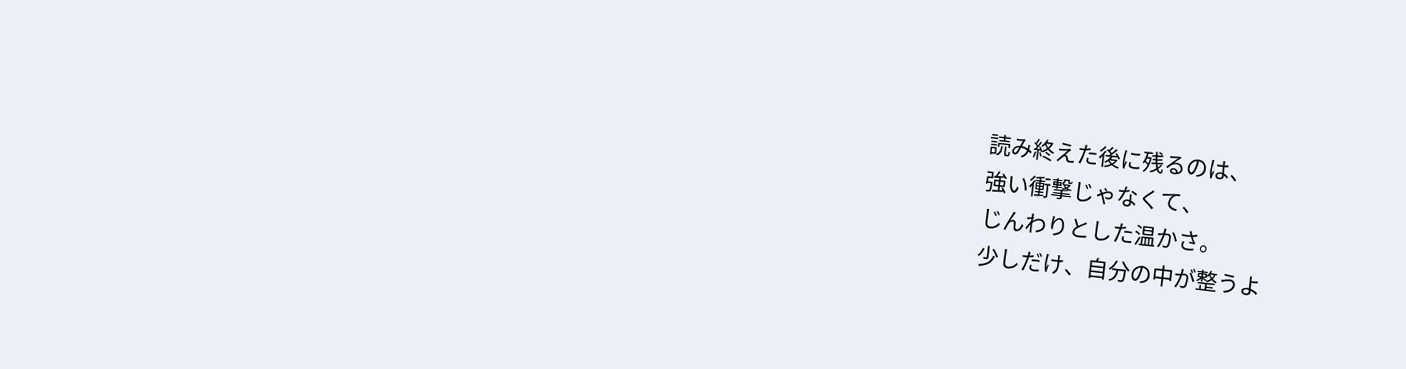読み終えた後に残るのは、
強い衝撃じゃなくて、
じんわりとした温かさ。
少しだけ、自分の中が整うよ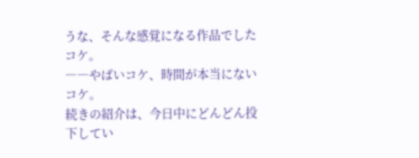うな、そんな感覚になる作品でしたコケ。
――やばいコケ、時間が本当にないコケ。
続きの紹介は、今日中にどんどん投下してい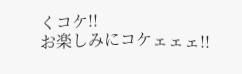くコケ!!
お楽しみにコケェェェ!!